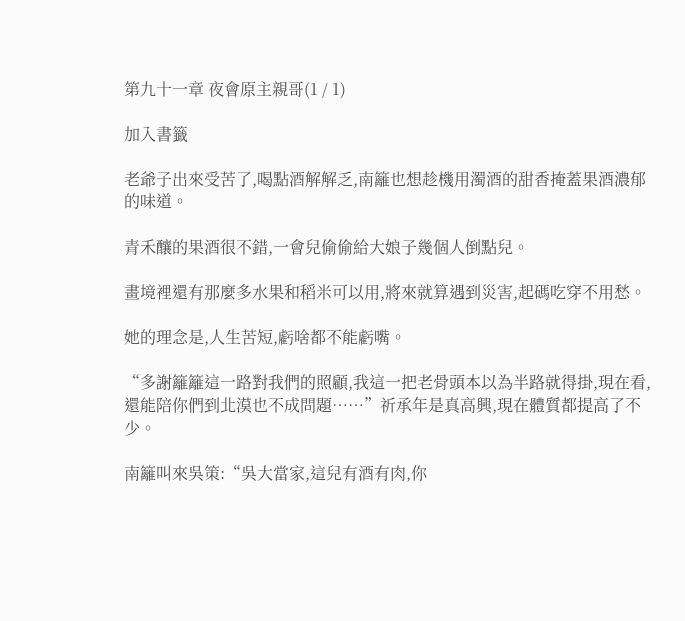第九十一章 夜會原主親哥(1 / 1)

加入書籤

老爺子出來受苦了,喝點酒解解乏,南籬也想趁機用濁酒的甜香掩蓋果酒濃郁的味道。

青禾釀的果酒很不錯,一會兒偷偷給大娘子幾個人倒點兒。

畫境裡還有那麼多水果和稻米可以用,將來就算遇到災害,起碼吃穿不用愁。

她的理念是,人生苦短,虧啥都不能虧嘴。

“多謝籬籬這一路對我們的照顧,我這一把老骨頭本以為半路就得掛,現在看,還能陪你們到北漠也不成問題……”祈承年是真高興,現在體質都提高了不少。

南籬叫來吳策:“吳大當家,這兒有酒有肉,你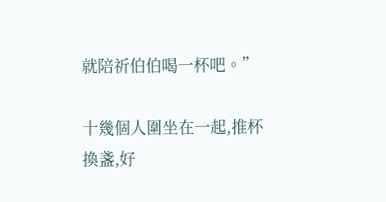就陪祈伯伯喝一杯吧。”

十幾個人圍坐在一起,推杯換盞,好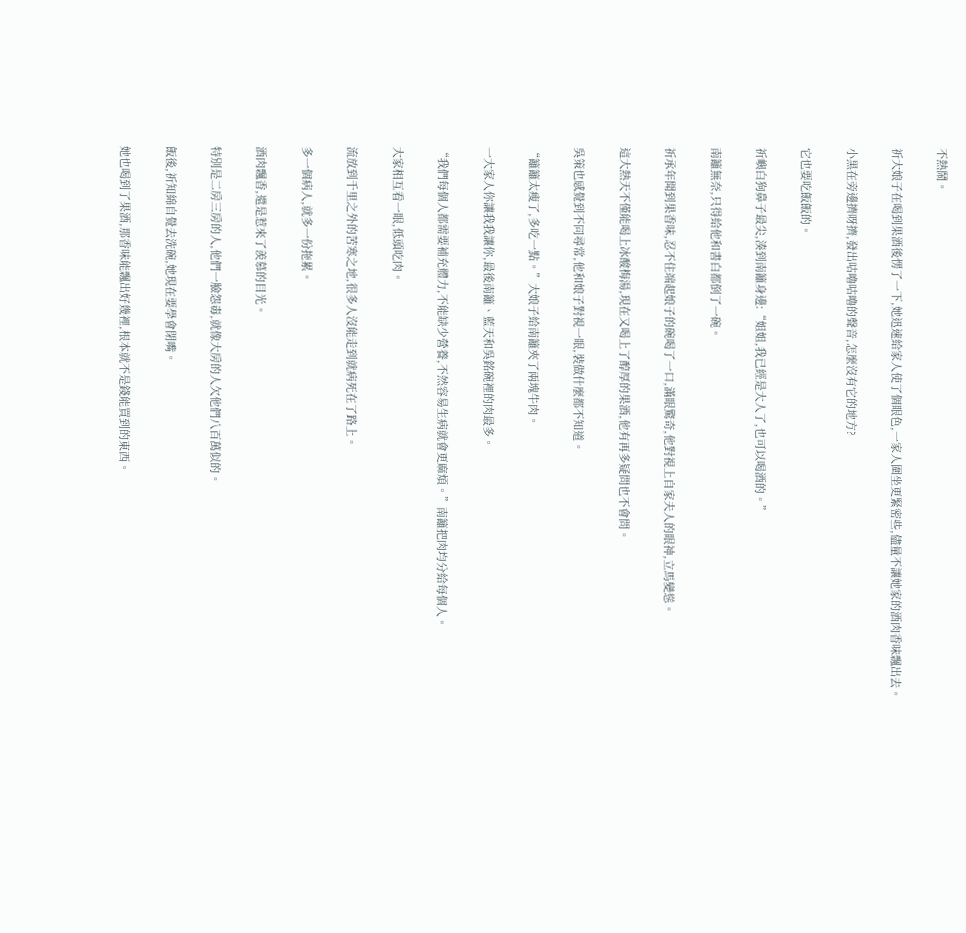不熱鬧。

祈大娘子在喝到果酒後愣了一下,她迅速給家人使了個眼色,一家人圍坐更緊密些,儘量不讓她家的酒肉香味飄出去。

小黑在旁邊擠呀擠,發出咕嚕咕嚕的聲音,怎麼沒有它的地方?

它也要吃飯飯的。

祈嶼白狗鼻子最尖,湊到南籬身邊:“姐姐,我已經是大人了,也可以喝酒的。”

南籬無奈,只得給他和書白都倒了一碗。

祈承年聞到果香味,忍不住端起娘子的碗喝了一口,滿眼驚奇,他對視上自家夫人的眼神,立馬變慫。

這大熱天不僅能喝上冰酸梅湯,現在又喝上了醇厚的果酒,他有再多疑問也不會問。

吳策也感覺到不同尋常,他和娘子對視一眼,裝做什麼都不知道。

“籬籬太瘦了,多吃一點。”大娘子給南籬夾了兩塊牛肉。

一大家人你讓我我讓你,最後南籬、藍天和吳銘碗裡的肉最多。

“我們每個人都需要補充體力,不能缺少營養,不然容易生病就會更麻煩。”南籬把肉均分給每個人。

大家相互看一眼,低頭吃肉。

流放到千里之外的苦寒之地,很多人沒能走到就病死在了路上。

多一個病人,就多一份拖累。

酒肉飄香,還是惹來了羨慕的目光。

特別是二房三房的人,他們一臉怨毒,就像大房的人欠他們八百萬似的。

飯後,祈知綿自覺去洗碗,她現在要學會閉嘴。

她也喝到了果酒,那香味能飄出好幾裡,根本就不是錢能買到的東西。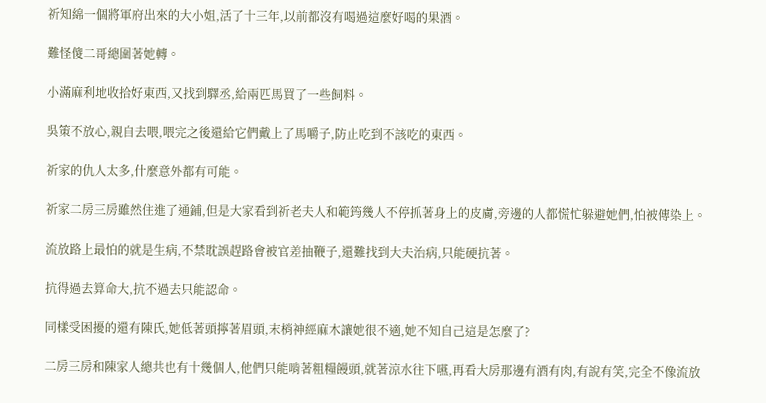祈知綿一個將軍府出來的大小姐,活了十三年,以前都沒有喝過這麼好喝的果酒。

難怪傻二哥總圍著她轉。

小滿麻利地收拾好東西,又找到驛丞,給兩匹馬買了一些飼料。

吳策不放心,親自去喂,喂完之後還給它們戴上了馬嚼子,防止吃到不該吃的東西。

祈家的仇人太多,什麼意外都有可能。

祈家二房三房雖然住進了通鋪,但是大家看到祈老夫人和範筠幾人不停抓著身上的皮膚,旁邊的人都慌忙躲避她們,怕被傳染上。

流放路上最怕的就是生病,不禁耽誤趕路會被官差抽鞭子,還難找到大夫治病,只能硬抗著。

抗得過去算命大,抗不過去只能認命。

同樣受困擾的還有陳氏,她低著頭擰著眉頭,末梢神經麻木讓她很不適,她不知自己這是怎麼了?

二房三房和陳家人總共也有十幾個人,他們只能啃著粗糧饅頭,就著涼水往下嚥,再看大房那邊有酒有肉,有說有笑,完全不像流放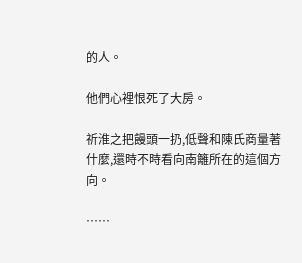的人。

他們心裡恨死了大房。

祈淮之把饅頭一扔,低聲和陳氏商量著什麼,還時不時看向南籬所在的這個方向。

……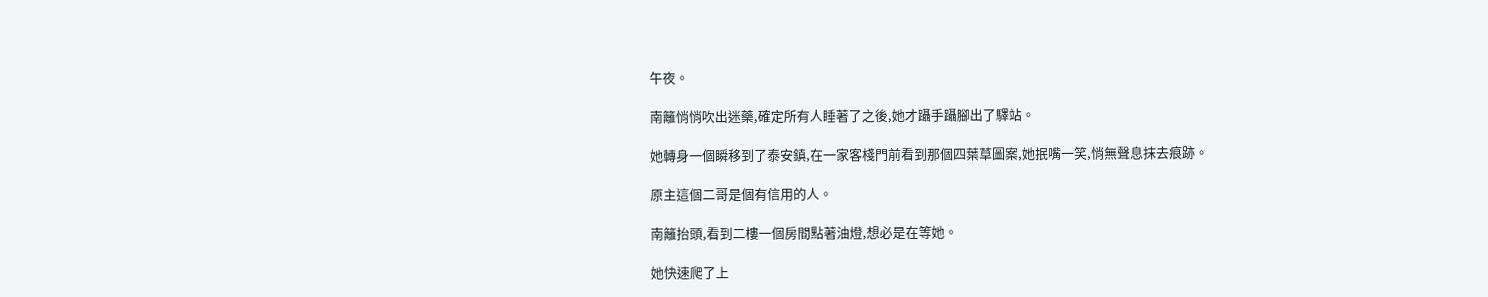午夜。

南籬悄悄吹出迷藥,確定所有人睡著了之後,她才躡手躡腳出了驛站。

她轉身一個瞬移到了泰安鎮,在一家客棧門前看到那個四葉草圖案,她抿嘴一笑,悄無聲息抹去痕跡。

原主這個二哥是個有信用的人。

南籬抬頭,看到二樓一個房間點著油燈,想必是在等她。

她快速爬了上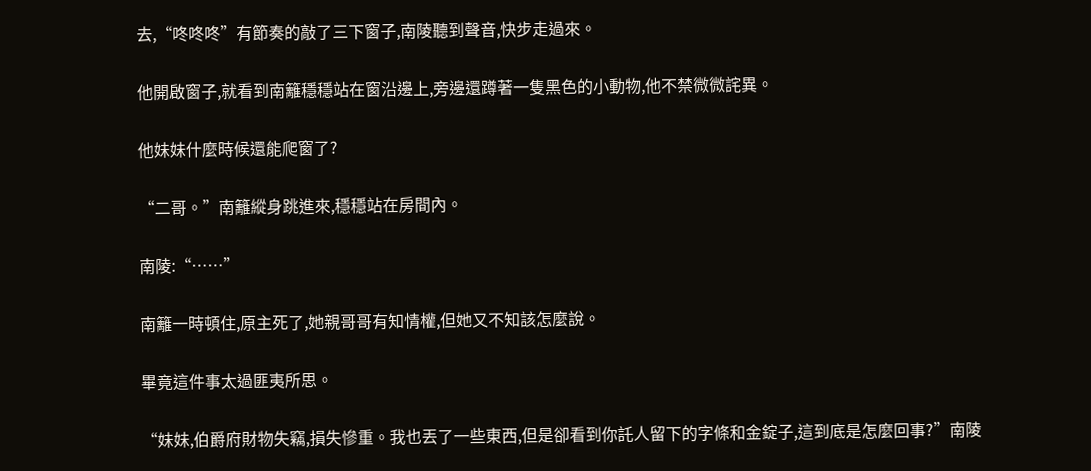去,“咚咚咚”有節奏的敲了三下窗子,南陵聽到聲音,快步走過來。

他開啟窗子,就看到南籬穩穩站在窗沿邊上,旁邊還蹲著一隻黑色的小動物,他不禁微微詫異。

他妹妹什麼時候還能爬窗了?

“二哥。”南籬縱身跳進來,穩穩站在房間內。

南陵:“……”

南籬一時頓住,原主死了,她親哥哥有知情權,但她又不知該怎麼說。

畢竟這件事太過匪夷所思。

“妹妹,伯爵府財物失竊,損失慘重。我也丟了一些東西,但是卻看到你託人留下的字條和金錠子,這到底是怎麼回事?”南陵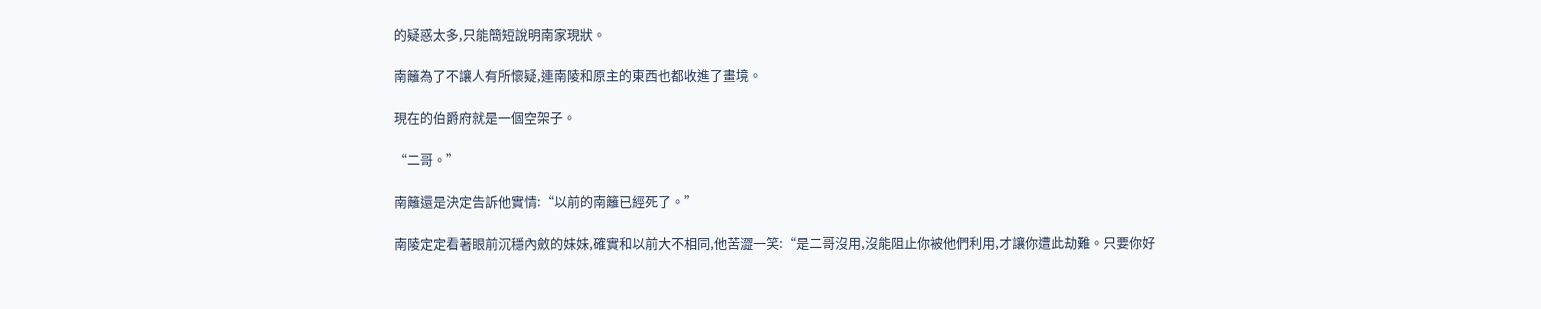的疑惑太多,只能簡短說明南家現狀。

南籬為了不讓人有所懷疑,連南陵和原主的東西也都收進了畫境。

現在的伯爵府就是一個空架子。

“二哥。”

南籬還是決定告訴他實情:“以前的南籬已經死了。”

南陵定定看著眼前沉穩內斂的妹妹,確實和以前大不相同,他苦澀一笑:“是二哥沒用,沒能阻止你被他們利用,才讓你遭此劫難。只要你好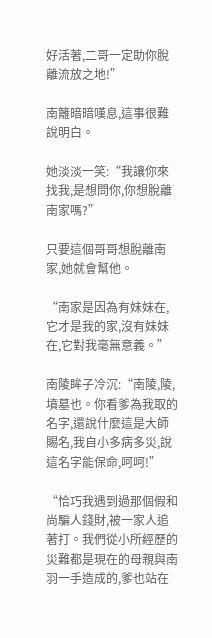好活著,二哥一定助你脫離流放之地!”

南籬暗暗嘆息,這事很難說明白。

她淡淡一笑:“我讓你來找我,是想問你,你想脫離南家嗎?”

只要這個哥哥想脫離南家,她就會幫他。

“南家是因為有妹妹在,它才是我的家,沒有妹妹在,它對我毫無意義。”

南陵眸子冷沉:“南陵,陵,墳墓也。你看爹為我取的名字,還說什麼這是大師賜名,我自小多病多災,說這名字能保命,呵呵!”

“恰巧我遇到過那個假和尚騙人錢財,被一家人追著打。我們從小所經歷的災難都是現在的母親與南羽一手造成的,爹也站在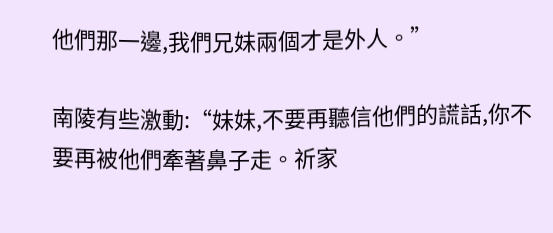他們那一邊,我們兄妹兩個才是外人。”

南陵有些激動:“妹妹,不要再聽信他們的謊話,你不要再被他們牽著鼻子走。祈家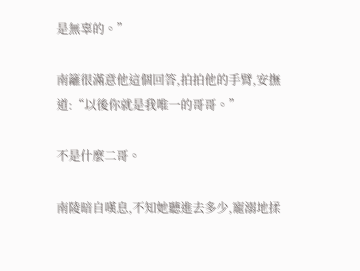是無辜的。”

南籬很滿意他這個回答,拍拍他的手臂,安撫道:“以後你就是我唯一的哥哥。”

不是什麼二哥。

南陵暗自嘆息,不知她聽進去多少,寵溺地揉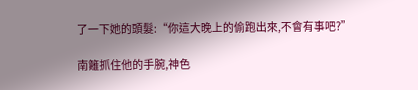了一下她的頭髮:“你這大晚上的偷跑出來,不會有事吧?”

南籬抓住他的手腕,神色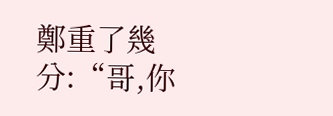鄭重了幾分:“哥,你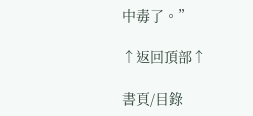中毒了。”

↑返回頂部↑

書頁/目錄